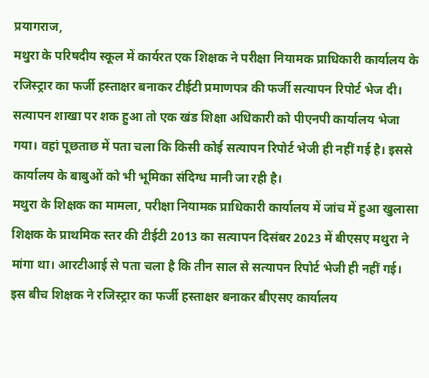प्रयागराज,
मथुरा के परिषदीय स्कूल में कार्यरत एक शिक्षक ने परीक्षा नियामक प्राधिकारी कार्यालय के रजिस्ट्रार का फर्जी हस्ताक्षर बनाकर टीईटी प्रमाणपत्र की फर्जी सत्यापन रिपोर्ट भेज दी।
सत्यापन शाखा पर शक हुआ तो एक खंड शिक्षा अधिकारी को पीएनपी कार्यालय भेजा गया। वहां पूछताछ में पता चला कि किसी कोई सत्यापन रिपोर्ट भेजी ही नहीं गई है। इससे कार्यालय के बाबुओं को भी भूमिका संदिग्ध मानी जा रही है।
मथुरा के शिक्षक का मामला, परीक्षा नियामक प्राधिकारी कार्यालय में जांच में हुआ खुलासा
शिक्षक के प्राथमिक स्तर की टीईटी 2013 का सत्यापन दिसंबर 2023 में बीएसए मथुरा ने मांगा था। आरटीआई से पता चला है कि तीन साल से सत्यापन रिपोर्ट भेजी ही नहीं गई।
इस बीच शिक्षक ने रजिस्ट्रार का फर्जी हस्ताक्षर बनाकर बीएसए कार्यालय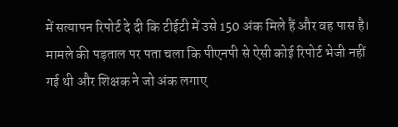में सत्यापन रिपोर्ट दे दी कि टीईटी में उसे 150 अंक मिले हैं और वह पास है। मामले की पड़ताल पर पता चला कि पीएनपी से ऐसी कोई रिपोर्ट भेजी नहीं गई थी और शिक्षक ने जो अंक लगाए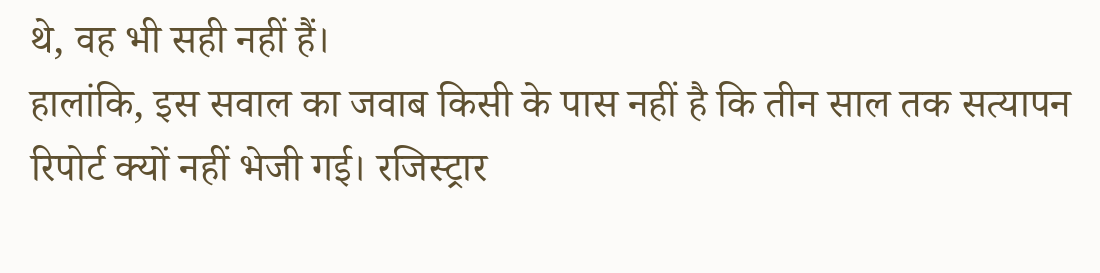थे, वह भी सही नहीं हैं।
हालांकि, इस सवाल का जवाब किसी के पास नहीं है कि तीन साल तक सत्यापन रिपोर्ट क्यों नहीं भेजी गई। रजिस्ट्रार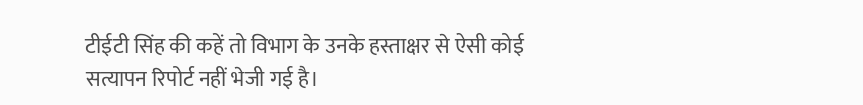टीईटी सिंह की कहें तो विभाग के उनके हस्ताक्षर से ऐसी कोई सत्यापन रिपोर्ट नहीं भेजी गई है।